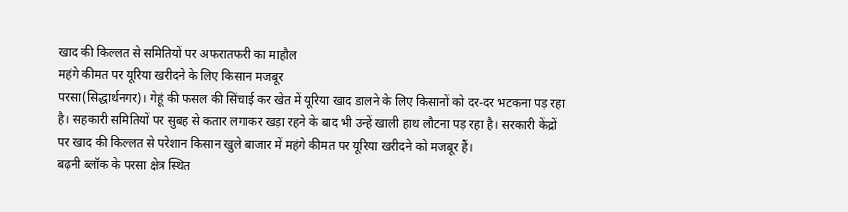खाद की किल्लत से समितियों पर अफरातफरी का माहौल
महंगे कीमत पर यूरिया खरीदने के लिए किसान मजबूर
परसा(सिद्धार्थनगर)। गेहूं की फसल की सिंचाई कर खेत में यूरिया खाद डालने के लिए किसानों को दर-दर भटकना पड़ रहा है। सहकारी समितियों पर सुबह से कतार लगाकर खड़ा रहने के बाद भी उन्हें खाली हाथ लौटना पड़ रहा है। सरकारी केंद्रों पर खाद की किल्लत से परेशान किसान खुले बाजार में महंगे कीमत पर यूरिया खरीदने को मजबूर हैं।
बढ़नी ब्लॉक के परसा क्षेत्र स्थित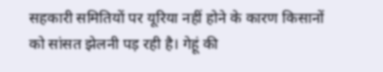सहकारी समितियों पर यूरिया नहीं होने के कारण किसानों को सांसत झेलनी पड़ रही है। गेहूं की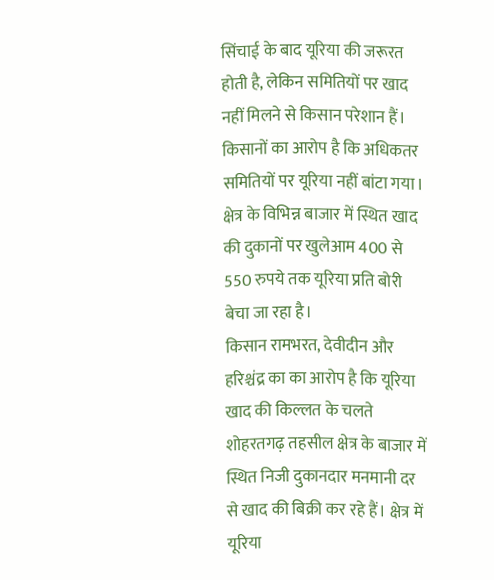सिंचाई के बाद यूरिया की जरूरत होती है, लेकिन समितियों पर खाद नहीं मिलने से किसान परेशान हैं। किसानों का आरोप है कि अधिकतर समितियों पर यूरिया नहीं बांटा गया। क्षेत्र के विभिन्न बाजार में स्थित खाद की दुकानों पर खुलेआम 400 से 550 रुपये तक यूरिया प्रति बोरी बेचा जा रहा है।
किसान रामभरत, देवीदीन और हरिश्चंद्र का का आरोप है कि यूरिया खाद की किल्लत के चलते शोहरतगढ़ तहसील क्षेत्र के बाजार में स्थित निजी दुकानदार मनमानी दर से खाद की बिक्री कर रहे हैं। क्षेत्र में यूरिया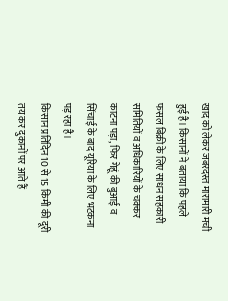खाद को लेकर जबरदस्त मारामारी मची हुई है। किसानों ने बताया कि पहले फसल बिक्री के लिए साधन सहकारी समितियों व अधिकारियों के चक्कर काटना पड़ा, फिर गेहूं की बुआई व सिंचाई के बाद यूरिया के लिए भटकना पड़ रहा है।
किसान प्रतिदिन 10 से 15 किमी की दूरी तय कर दुकानों पर आते हैं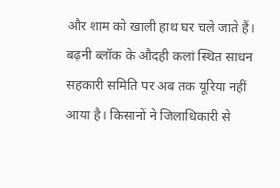और शाम को खाली हाथ घर चले जाते हैं। बढ़नी ब्लॉक के औदही कलां स्थित साधन सहकारी समिति पर अब तक यूरिया नहीं आया है। किसानों ने जिलाधिकारी से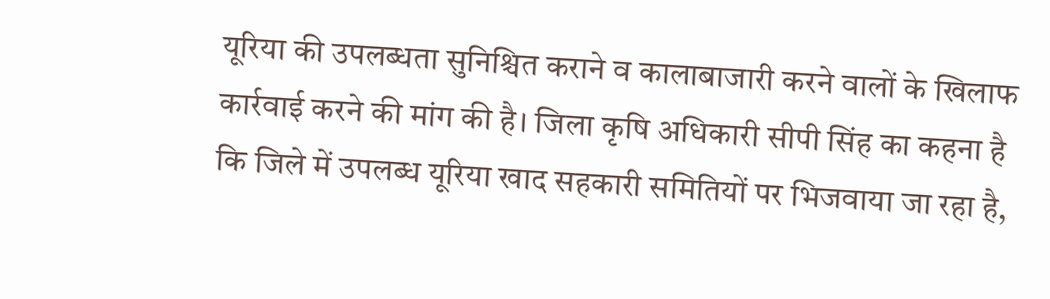यूरिया की उपलब्धता सुनिश्चित कराने व कालाबाजारी करने वालों के खिलाफ कार्रवाई करने की मांग की है। जिला कृषि अधिकारी सीपी सिंह का कहना है कि जिले में उपलब्ध यूरिया खाद सहकारी समितियों पर भिजवाया जा रहा है,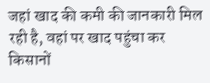जहां खाद की कमी की जानकारी मिल रही है, वहां पर खाद पहुंचा कर किसानों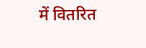में वितरित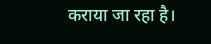कराया जा रहा है।